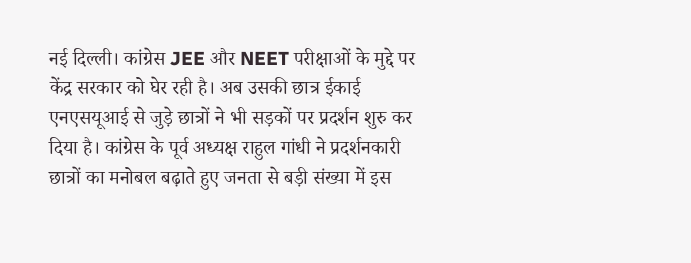नई दिल्ली। कांग्रेस JEE और NEET परीक्षाओं के मुद्दे पर केंद्र सरकार को घेर रही है। अब उसकी छात्र ईकाई एनएसयूआई से जुड़े छात्रों ने भी सड़कों पर प्रदर्शन शुरु कर दिया है। कांग्रेस के पूर्व अध्यक्ष राहुल गांधी ने प्रदर्शनकारी छात्रों का मनोबल बढ़ाते हुए जनता से बड़ी संख्या में इस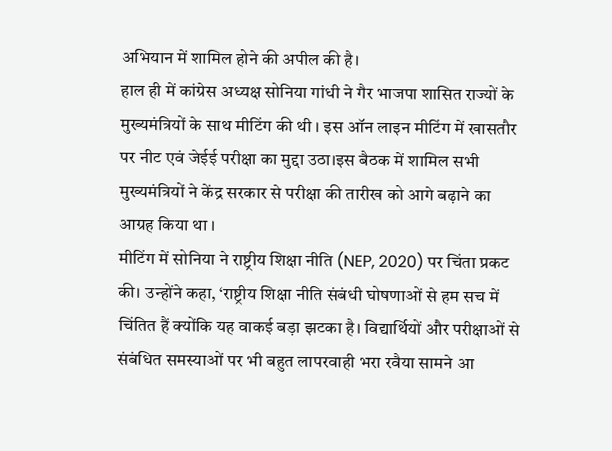अभियान में शामिल होने की अपील की है।
हाल ही में कांग्रेस अध्यक्ष सोनिया गांधी ने गैर भाजपा शासित राज्यों के मुख्यमंत्रियों के साथ मीटिंग की थी । इस ऑन लाइन मीटिंग में खासतौर पर नीट एवं जेईई परीक्षा का मुद्दा उठा।इस बैठक में शामिल सभी मुख्यमंत्रियों ने केंद्र सरकार से परीक्षा की तारीख को आगे बढ़ाने का आग्रह किया था ।
मीटिंग में सोनिया ने राष्ट्रीय शिक्षा नीति (NEP, 2020) पर चिंता प्रकट की। उन्होंने कहा, ‘राष्ट्रीय शिक्षा नीति संबंधी घोषणाओं से हम सच में चिंतित हैं क्योंकि यह वाकई बड़ा झटका है। विद्यार्थियों और परीक्षाओं से संबंधित समस्याओं पर भी बहुत लापरवाही भरा रवैया सामने आ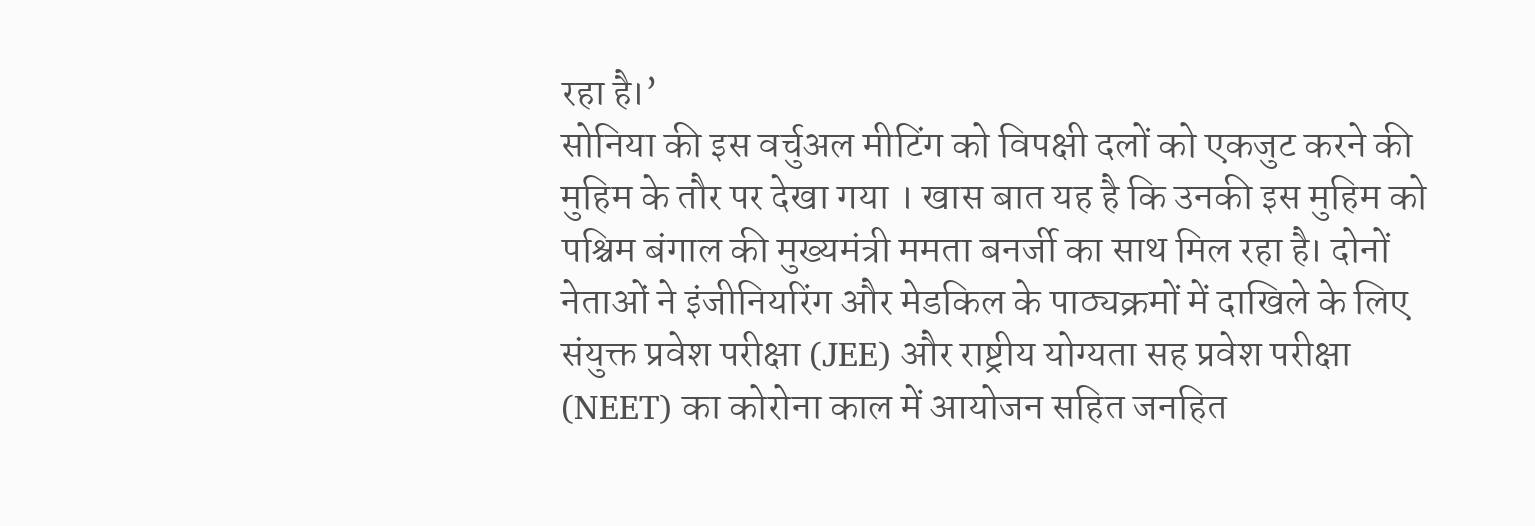रहा है।’
सोनिया की इस वर्चुअल मीटिंग को विपक्षी दलों को एकजुट करने की मुहिम के तौर पर देखा गया । खास बात यह है कि उनकी इस मुहिम को पश्चिम बंगाल की मुख्यमंत्री ममता बनर्जी का साथ मिल रहा है। दोनों नेताओं ने इंजीनियरिंग और मेडकिल के पाठ्यक्रमों में दाखिले के लिए संयुक्त प्रवेश परीक्षा (JEE) और राष्ट्रीय योग्यता सह प्रवेश परीक्षा (NEET) का कोरोना काल में आयोजन सहित जनहित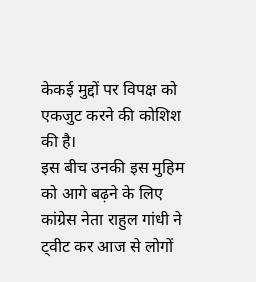केकई मुद्दों पर विपक्ष को एकजुट करने की कोशिश की है।
इस बीच उनकी इस मुहिम को आगे बढ़ने के लिए कांग्रेस नेता राहुल गांधी ने ट्वीट कर आज से लोगों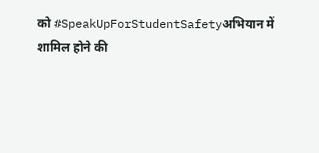को #SpeakUpForStudentSafetyअभियान में शामिल होने की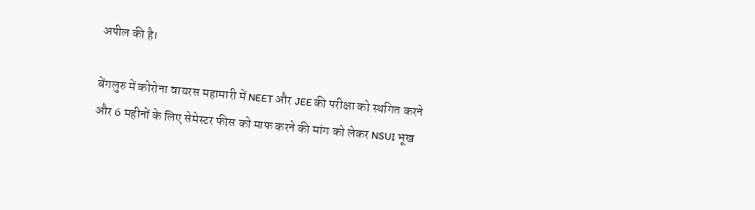अपील की है।

बेंगलुरु में कोरोना वायरस महामारी में NEET और JEE की परीक्षा को स्थगित करने और 6 महीनों के लिए सेमेस्टर फीस को माफ करने की मांग को लेकर NSUI भूख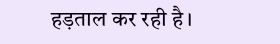हड़ताल कर रही है।